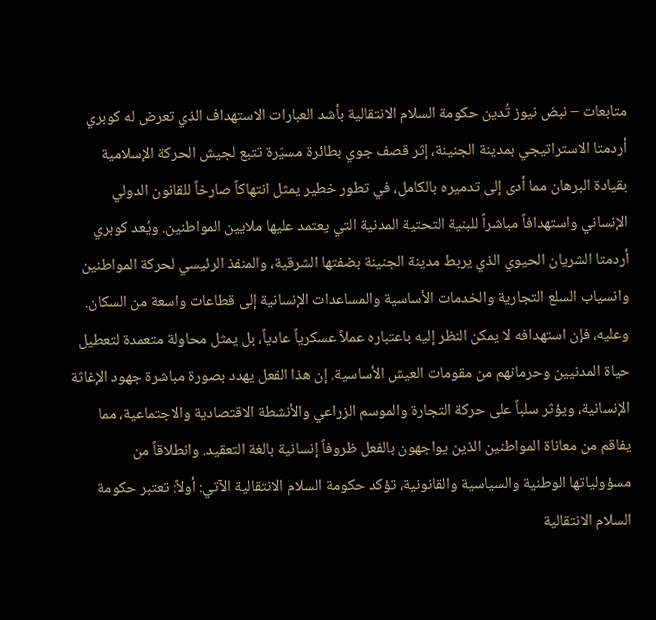متابعات – نبض نيوز تُدين حكومة السلام الانتقالية بأشد العبارات الاستهداف الذي تعرض له كوبري أردمتا الاستراتيجي بمدينة الجنينة، إثر قصف جوي بطائرة مسيّرة تتبع لجيش الحركة الإسلامية بقيادة البرهان مما أدى إلى تدميره بالكامل، في تطور خطير يمثل انتهاكاً صارخاً للقانون الدولي الإنساني واستهدافاً مباشراً للبنية التحتية المدنية التي يعتمد عليها ملايين المواطنين. ويُعد كوبري أردمتا الشريان الحيوي الذي يربط مدينة الجنينة بضفتها الشرقية، والمنفذ الرئيسي لحركة المواطنين وانسياب السلع التجارية والخدمات الأساسية والمساعدات الإنسانية إلى قطاعات واسعة من السكان. وعليه، فإن استهدافه لا يمكن النظر إليه باعتباره عملاً عسكرياً عادياً، بل يمثل محاولة متعمدة لتعطيل حياة المدنيين وحرمانهم من مقومات العيش الأساسية. إن هذا الفعل يهدد بصورة مباشرة جهود الإغاثة الإنسانية، ويؤثر سلباً على حركة التجارة والموسم الزراعي والأنشطة الاقتصادية والاجتماعية، مما يفاقم من معاناة المواطنين الذين يواجهون بالفعل ظروفاً إنسانية بالغة التعقيد. وانطلاقاً من مسؤولياتها الوطنية والسياسية والقانونية، تؤكد حكومة السلام الانتقالية الآتي: أولاً: تعتبر حكومة السلام الانتقالية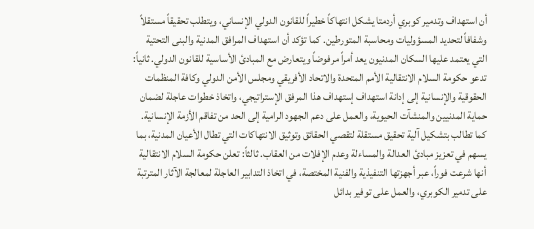أن استهداف وتدمير كوبري أردمتا يشكل انتهاكاً خطيراً للقانون الدولي الإنساني، ويتطلب تحقيقاً مستقلاً وشفافاً لتحديد المسؤوليات ومحاسبة المتورطين. كما تؤكد أن استهداف المرافق المدنية والبنى التحتية التي يعتمد عليها السكان المدنيون يعد أمراً مرفوضاً ويتعارض مع المبادئ الأساسية للقانون الدولي. ثانياً: تدعو حكومة السلام الانتقالية الأمم المتحدة والاتحاد الأفريقي ومجلس الأمن الدولي وكافة المنظمات الحقوقية والإنسانية إلى إدانة استهداف إستهداف هذا المرفق الإستراتيجي، واتخاذ خطوات عاجلة لضمان حماية المدنيين والمنشآت الحيوية، والعمل على دعم الجهود الرامية إلى الحد من تفاقم الأزمة الإنسانية. كما تطالب بتشكيل آلية تحقيق مستقلة لتقصي الحقائق وتوثيق الانتهاكات التي تطال الأعيان المدنية، بما يسهم في تعزيز مبادئ العدالة والمساءلة وعدم الإفلات من العقاب. ثالثاً: تعلن حكومة السلام الانتقالية أنها شرعت فوراً، عبر أجهزتها التنفيذية والفنية المختصة، في اتخاذ التدابير العاجلة لمعالجة الآثار المترتبة على تدمير الكوبري، والعمل على توفير بدائل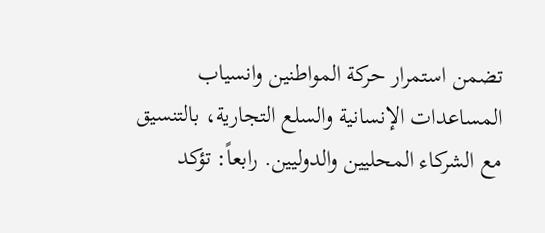تضمن استمرار حركة المواطنين وانسياب المساعدات الإنسانية والسلع التجارية، بالتنسيق مع الشركاء المحليين والدوليين. رابعاً: تؤكد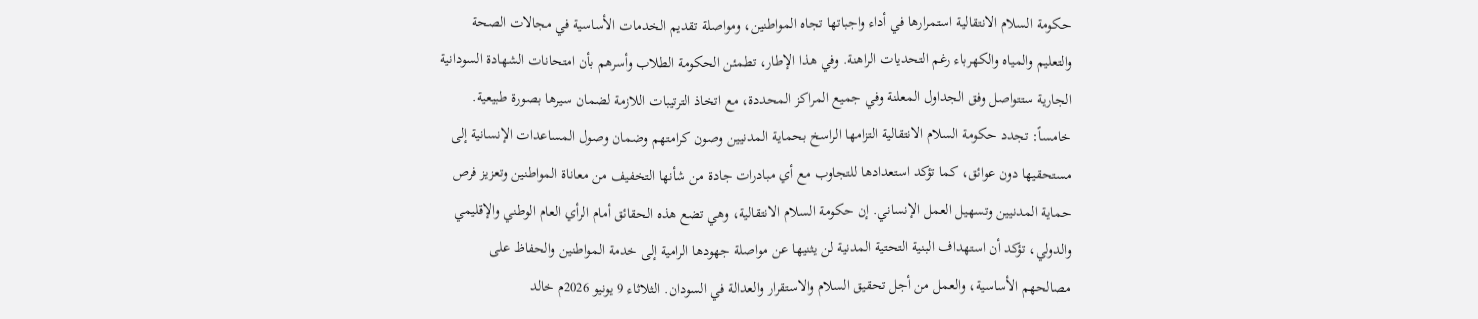حكومة السلام الانتقالية استمرارها في أداء واجباتها تجاه المواطنين، ومواصلة تقديم الخدمات الأساسية في مجالات الصحة والتعليم والمياه والكهرباء رغم التحديات الراهنة. وفي هذا الإطار، تطمئن الحكومة الطلاب وأسرهم بأن امتحانات الشهادة السودانية الجارية ستتواصل وفق الجداول المعلنة وفي جميع المراكز المحددة، مع اتخاذ الترتيبات اللازمة لضمان سيرها بصورة طبيعية. خامساً: تجدد حكومة السلام الانتقالية التزامها الراسخ بحماية المدنيين وصون كرامتهم وضمان وصول المساعدات الإنسانية إلى مستحقيها دون عوائق، كما تؤكد استعدادها للتجاوب مع أي مبادرات جادة من شأنها التخفيف من معاناة المواطنين وتعزيز فرص حماية المدنيين وتسهيل العمل الإنساني. إن حكومة السلام الانتقالية، وهي تضع هذه الحقائق أمام الرأي العام الوطني والإقليمي والدولي، تؤكد أن استهداف البنية التحتية المدنية لن يثنيها عن مواصلة جهودها الرامية إلى خدمة المواطنين والحفاظ على مصالحهم الأساسية، والعمل من أجل تحقيق السلام والاستقرار والعدالة في السودان. الثلاثاء 9 يونيو 2026م خالد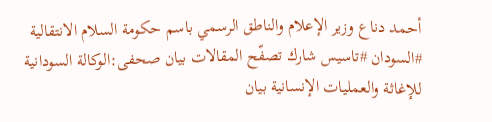أحمد دناع وزير الإعلام والناطق الرسمي باسم حكومة السلام الانتقالية #السودان #تاسيس شارك تصفّح المقالات بيان صحفى:الوكالة السودانية للإغاثة والعمليات الإنسانية بيان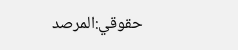حقوقي:المرصد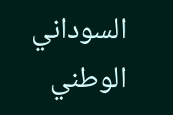السوداني الوطني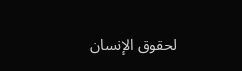لحقوق الإنسان